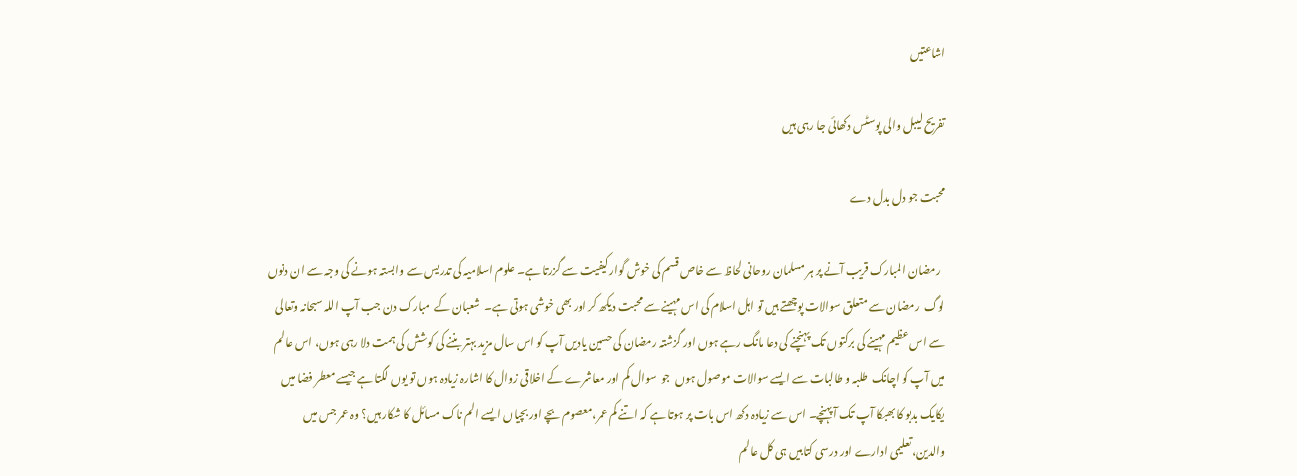اشاعتیں

تفریح لیبل والی پوسٹس دکھائی جا رہی ہیں

محبت جو دل بدل دے

  رمضان المبارک قریب آنے پر ہر مسلمان روحانی لحاظ سے خاص قسم کی خوش گوار کیفیت سے گزرتا ہے۔ علوم اسلامیہ کی تدریس سے وابستہ ہونے کی وجہ سے ان دنوں لوگ  رمضان سے متعلق سوالات پوچھتے ہیں تو اہل اسلام کی اس مہینے سے محبت دیکھ کر اور بھی خوشی ہوتی ہے۔  شعبان کے  مبارک دن جب آپ اللہ سبحانہ وتعالی سے اس عظیم مہینے کی برکتوں تک پہنچنے کی دعا مانگ رہے ہوں اور گزشتہ رمضان کی حسین یادیں آپ کو اس سال مزید بہتر بننے کی کوشش کی ہمت دلا رہی ہوں، اس عالم میں آپ کو اچانک  طلبہ و طالبات سے ایسے سوالات موصول ہوں  جو  سوال کم اور معاشرے کے اخلاقی زوال کا اشارہ زیادہ ہوں تو یوں لگتا ہے جیسے معطر فضا میں یکایک بدبو کا بھبکا آپ تک آ پہنچے۔ اس سے زیادہ دکھ اس بات پر ہوتا ہے کہ اتنے کم عمر،معصوم بچے اور بچیاں ایسے الم ناک مسائل کا شکار ہیں؟ وہ عمر جس میں والدین،تعلیمی ادارے اور درسی کتابیں ہی کل عالم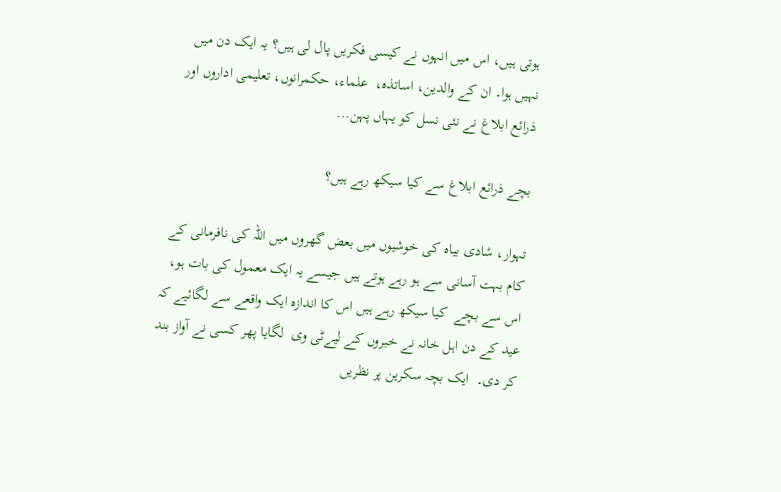ہوتی ہیں، اس میں انہوں نے کیسی فکریں پال لی ہیں؟ یہ ایک دن میں نہیں ہوا۔ ان کے والدین، اساتذہ،  علماء، حکمرانوں، تعلیمی اداروں اور  ذرائع ابلاغ نے نئی نسل کو یہاں پہن...

بچے ذرائع ابلاغ سے کیا سیکھ رہے ہیں؟

تہوار، شادی بیاہ کی خوشیوں میں بعض گھروں میں اللہ کی نافرمانی کے کام بہت آسانی سے ہو رہے ہوتے ہیں جیسے یہ ایک معمول کی بات ہو، اس سے بچے  کیا سیکھ رہے ہیں اس کا اندازہ ایک واقعے سے لگائیے کہ عید کے دن اہل خانہ نے خبروں کے لیےٹی وی  لگایا پھر کسی نے آواز بند کر دی۔  ایک بچہ سکرین پر نظریں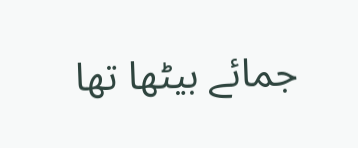جمائے بیٹھا تھا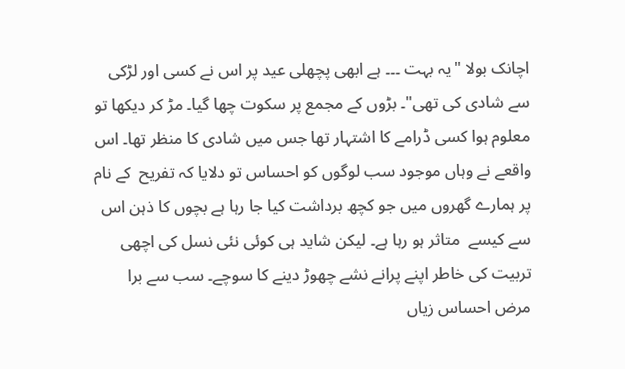اچانک بولا "یہ بہت ۔۔۔ ہے ابھی پچھلی عید پر اس نے کسی اور لڑکی سے شادی کی تھی"۔ بڑوں کے مجمع پر سکوت چھا گیا۔ مڑ کر دیکھا تو معلوم ہوا کسی ڈرامے کا اشتہار تھا جس میں شادی کا منظر تھا۔ اس واقعے نے وہاں موجود سب لوگوں کو احساس تو دلایا کہ تفریح  کے نام پر ہمارے گھروں میں جو کچھ برداشت کیا جا رہا ہے بچوں کا ذہن اس سے کیسے  متاثر ہو رہا ہے۔ لیکن شاید ہی کوئی نئی نسل کی اچھی تربیت کی خاطر اپنے پرانے نشے چھوڑ دینے کا سوچے۔ سب سے برا مرض احساس زیاں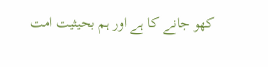کھو جانے کا ہے اور ہم بحیثیت امت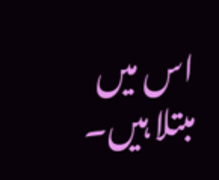اس میں مبتلا ہیں۔